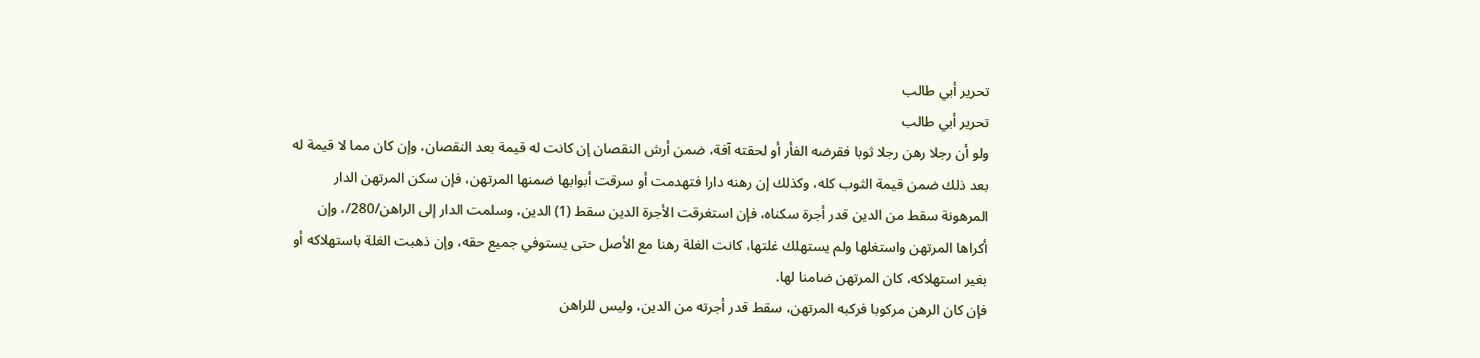تحرير أبي طالب
تحرير أبي طالب
ولو أن رجلا رهن رجلا ثوبا فقرضه الفأر أو لحقته آفة، ضمن أرش النقصان إن كانت له قيمة بعد النقصان، وإن كان مما لا قيمة له بعد ذلك ضمن قيمة الثوب كله، وكذلك إن رهنه دارا فتهدمت أو سرقت أبوابها ضمنها المرتهن، فإن سكن المرتهن الدار المرهونة سقط من الدين قدر أجرة سكناه، فإن استغرقت الأجرة الدين سقط (1) الدين، وسلمت الدار إلى الراهن/280/، وإن أكراها المرتهن واستغلها ولم يستهلك غلتها، كانت الغلة رهنا مع الأصل حتى يستوفي جميع حقه، وإن ذهبت الغلة باستهلاكه أو بغير استهلاكه، كان المرتهن ضامنا لها.
فإن كان الرهن مركوبا فركبه المرتهن، سقط قدر أجرته من الدين، وليس للراهن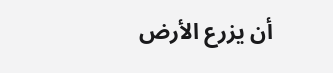أن يزرع الأرض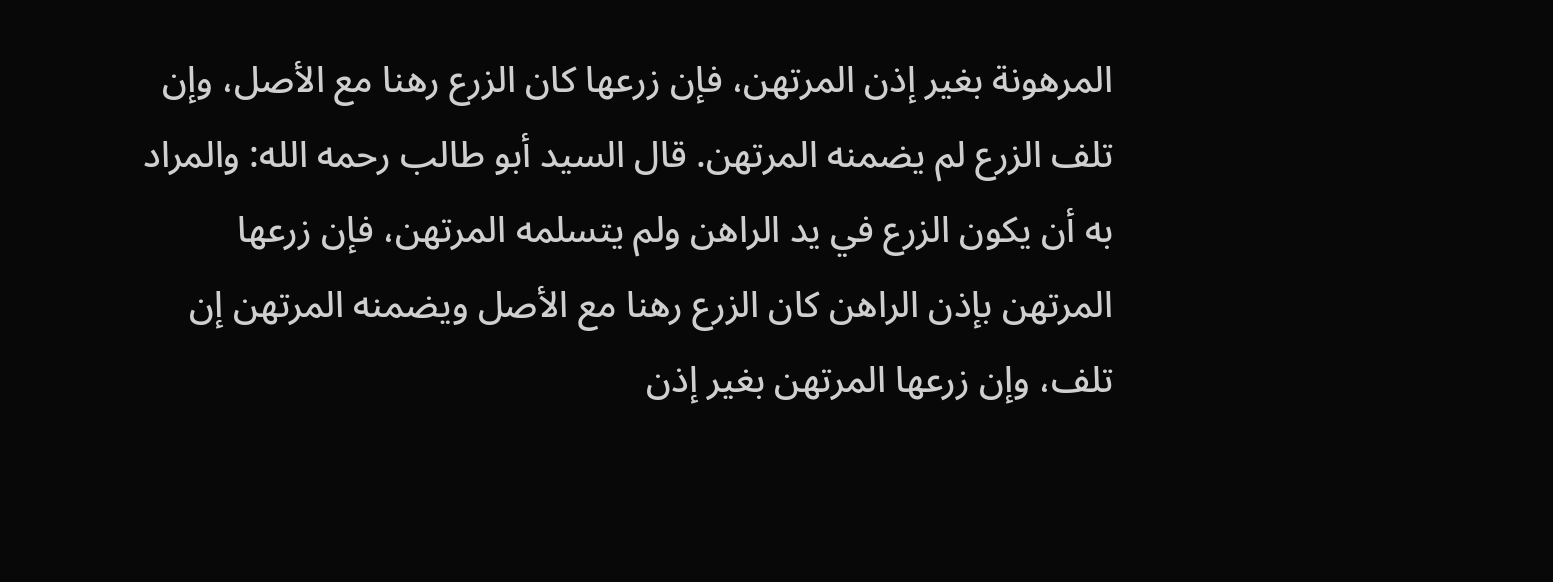المرهونة بغير إذن المرتهن، فإن زرعها كان الزرع رهنا مع الأصل، وإن تلف الزرع لم يضمنه المرتهن. قال السيد أبو طالب رحمه الله: والمراد به أن يكون الزرع في يد الراهن ولم يتسلمه المرتهن، فإن زرعها المرتهن بإذن الراهن كان الزرع رهنا مع الأصل ويضمنه المرتهن إن تلف، وإن زرعها المرتهن بغير إذن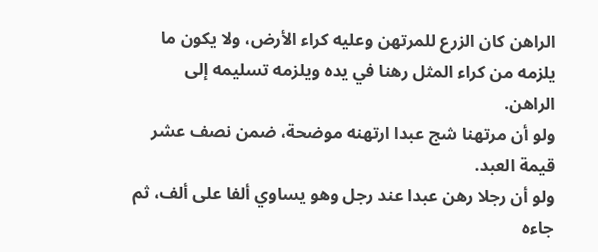الراهن كان الزرع للمرتهن وعليه كراء الأرض، ولا يكون ما يلزمه من كراء المثل رهنا في يده ويلزمه تسليمه إلى الراهن.
ولو أن مرتهنا شج عبدا ارتهنه موضحة، ضمن نصف عشر قيمة العبد.
ولو أن رجلا رهن عبدا عند رجل وهو يساوي ألفا على ألف، ثم جاءه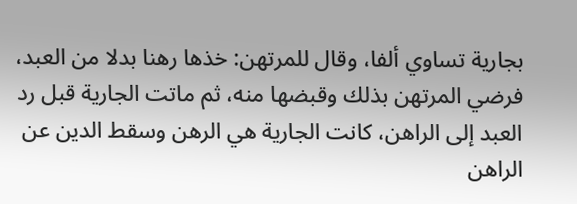بجارية تساوي ألفا، وقال للمرتهن: خذها رهنا بدلا من العبد، فرضي المرتهن بذلك وقبضها منه، ثم ماتت الجارية قبل رد العبد إلى الراهن، كانت الجارية هي الرهن وسقط الدين عن الراهن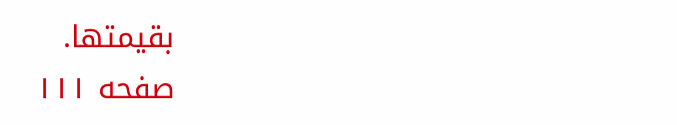بقيمتها.
صفحه ۱۱۱